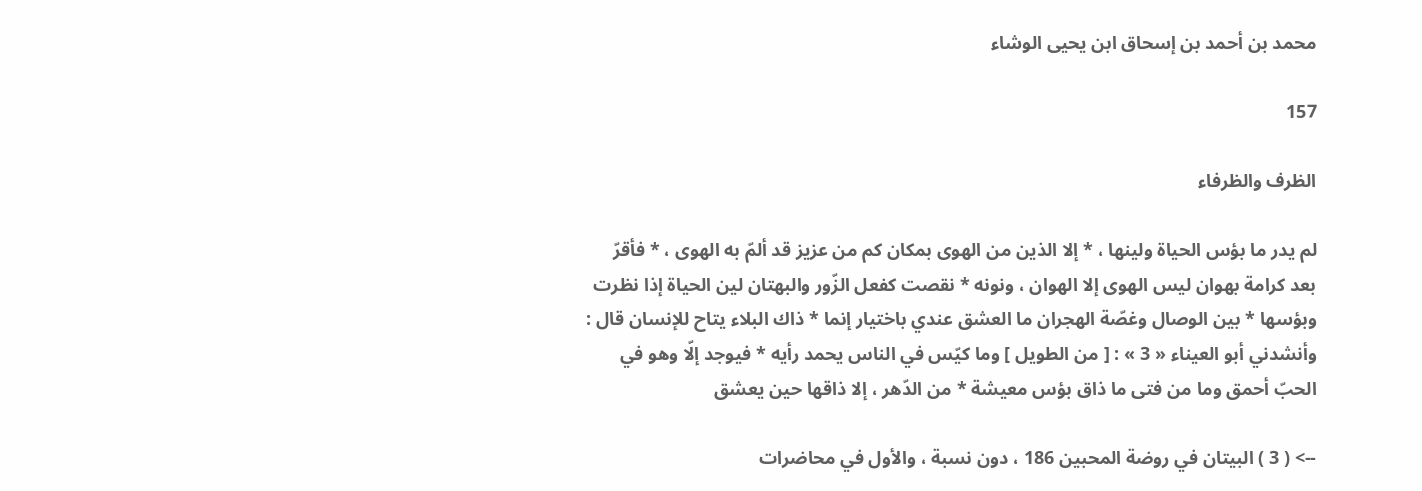محمد بن أحمد بن إسحاق ابن يحيى الوشاء

157

الظرف والظرفاء

لم يدر ما بؤس الحياة ولينها ، * إلا الذين من الهوى بمكان كم من عزيز قد ألمّ به الهوى ، * فأقرّ بعد كرامة بهوان ليس الهوى إلا الهوان ، ونونه * نقصت كفعل الزّور والبهتان لين الحياة إذا نظرت وبؤسها * بين الوصال وغصّة الهجران ما العشق عندي باختيار إنما * ذاك البلاء يتاح للإنسان قال : وأنشدني أبو العيناء « 3 » : [ من الطويل ] وما كيّس في الناس يحمد رأيه * فيوجد إلّا وهو في الحبّ أحمق وما من فتى ما ذاق بؤس معيشة * من الدّهر ، إلا ذاقها حين يعشق

--> ( 3 ) البيتان في روضة المحبين 186 ، دون نسبة ، والأول في محاضرات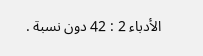الأدباء 2 : 42 دون نسبة .